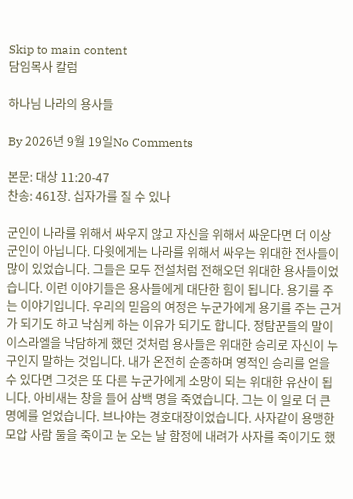Skip to main content
담임목사 칼럼

하나님 나라의 용사들

By 2026년 9월 19일No Comments

본문: 대상 11:20-47
찬송: 461장. 십자가를 질 수 있나

군인이 나라를 위해서 싸우지 않고 자신을 위해서 싸운다면 더 이상 군인이 아닙니다. 다윗에게는 나라를 위해서 싸우는 위대한 전사들이 많이 있었습니다. 그들은 모두 전설처럼 전해오던 위대한 용사들이었습니다. 이런 이야기들은 용사들에게 대단한 힘이 됩니다. 용기를 주는 이야기입니다. 우리의 믿음의 여정은 누군가에게 용기를 주는 근거가 되기도 하고 낙심케 하는 이유가 되기도 합니다. 정탐꾼들의 말이 이스라엘을 낙담하게 했던 것처럼 용사들은 위대한 승리로 자신이 누구인지 말하는 것입니다. 내가 온전히 순종하며 영적인 승리를 얻을 수 있다면 그것은 또 다른 누군가에게 소망이 되는 위대한 유산이 됩니다. 아비새는 창을 들어 삼백 명을 죽였습니다. 그는 이 일로 더 큰 명예를 얻었습니다. 브나야는 경호대장이었습니다. 사자같이 용맹한 모압 사람 둘을 죽이고 눈 오는 날 함정에 내려가 사자를 죽이기도 했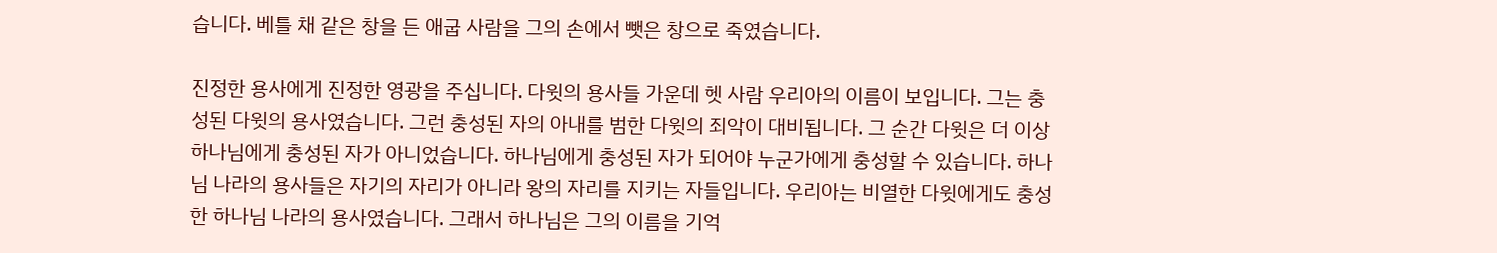습니다. 베틀 채 같은 창을 든 애굽 사람을 그의 손에서 뺏은 창으로 죽였습니다.

진정한 용사에게 진정한 영광을 주십니다. 다윗의 용사들 가운데 헷 사람 우리아의 이름이 보입니다. 그는 충성된 다윗의 용사였습니다. 그런 충성된 자의 아내를 범한 다윗의 죄악이 대비됩니다. 그 순간 다윗은 더 이상 하나님에게 충성된 자가 아니었습니다. 하나님에게 충성된 자가 되어야 누군가에게 충성할 수 있습니다. 하나님 나라의 용사들은 자기의 자리가 아니라 왕의 자리를 지키는 자들입니다. 우리아는 비열한 다윗에게도 충성한 하나님 나라의 용사였습니다. 그래서 하나님은 그의 이름을 기억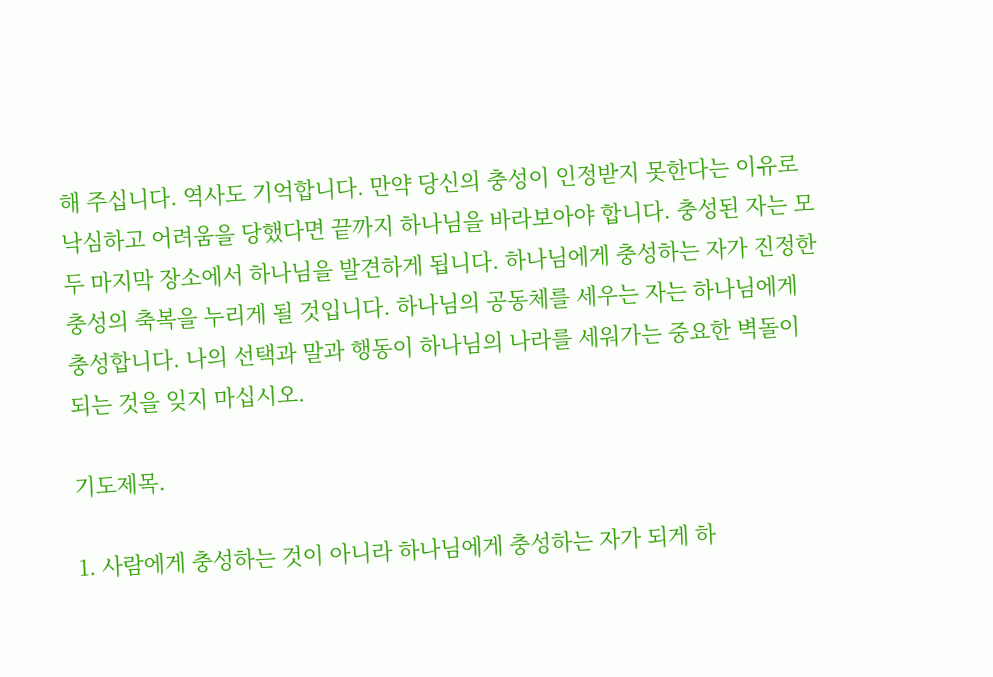해 주십니다. 역사도 기억합니다. 만약 당신의 충성이 인정받지 못한다는 이유로 낙심하고 어려움을 당했다면 끝까지 하나님을 바라보아야 합니다. 충성된 자는 모두 마지막 장소에서 하나님을 발견하게 됩니다. 하나님에게 충성하는 자가 진정한 충성의 축복을 누리게 될 것입니다. 하나님의 공동체를 세우는 자는 하나님에게 충성합니다. 나의 선택과 말과 행동이 하나님의 나라를 세워가는 중요한 벽돌이 되는 것을 잊지 마십시오.

기도제목.

1. 사람에게 충성하는 것이 아니라 하나님에게 충성하는 자가 되게 하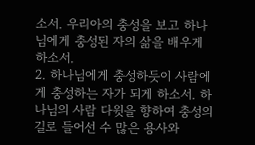소서. 우리아의 충성을 보고 하나님에게 충성된 자의 삶을 배우게 하소서.
2. 하나님에게 충성하듯이 사람에게 충성하는 자가 되게 하소서. 하나님의 사람 다윗을 향하여 충성의 길로 들어선 수 많은 용사와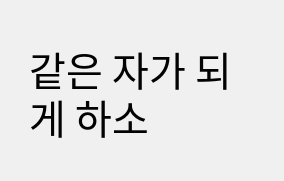같은 자가 되게 하소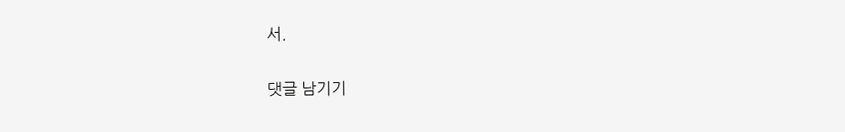서.

댓글 남기기